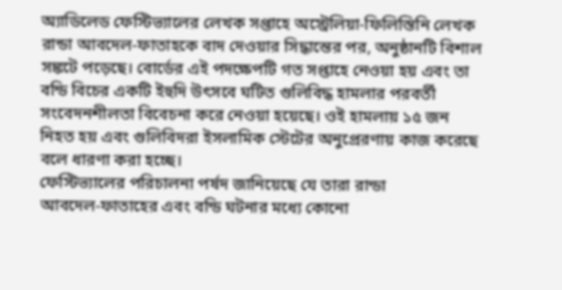অ্যাডিলেড ফেস্টিভ্যালের লেখক সপ্তাহে অস্ট্রেলিয়া‑ফিলিস্তিনি লেখক রান্ডা আবদেল‑ফাতাহকে বাদ দেওয়ার সিদ্ধান্তের পর, অনুষ্ঠানটি বিশাল সঙ্কটে পড়েছে। বোর্ডের এই পদক্ষেপটি গত সপ্তাহে নেওয়া হয় এবং তা বন্ডি বিচের একটি ইহুদি উৎসবে ঘটিত গুলিবিদ্ধ হামলার পরবর্তী সংবেদনশীলতা বিবেচনা করে নেওয়া হয়েছে। ওই হামলায় ১৫ জন নিহত হয় এবং গুলিবিদরা ইসলামিক স্টেটের অনুপ্রেরণায় কাজ করেছে বলে ধারণা করা হচ্ছে।
ফেস্টিভ্যালের পরিচালনা পর্ষদ জানিয়েছে যে তারা রান্ডা আবদেল‑ফাতাহের এবং বন্ডি ঘটনার মধ্যে কোনো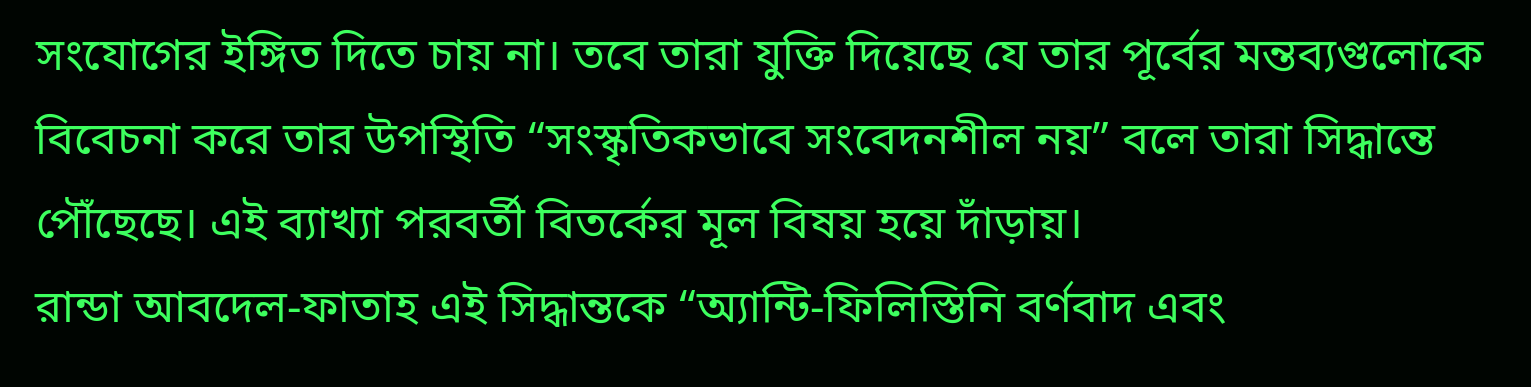সংযোগের ইঙ্গিত দিতে চায় না। তবে তারা যুক্তি দিয়েছে যে তার পূর্বের মন্তব্যগুলোকে বিবেচনা করে তার উপস্থিতি “সংস্কৃতিকভাবে সংবেদনশীল নয়” বলে তারা সিদ্ধান্তে পৌঁছেছে। এই ব্যাখ্যা পরবর্তী বিতর্কের মূল বিষয় হয়ে দাঁড়ায়।
রান্ডা আবদেল‑ফাতাহ এই সিদ্ধান্তকে “অ্যান্টি‑ফিলিস্তিনি বর্ণবাদ এবং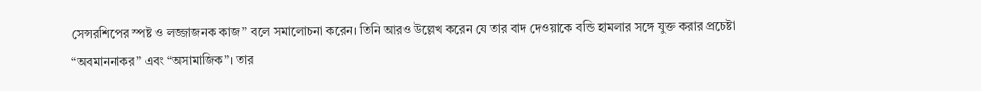সেন্সরশিপের স্পষ্ট ও লজ্জাজনক কাজ” বলে সমালোচনা করেন। তিনি আরও উল্লেখ করেন যে তার বাদ দেওয়াকে বন্ডি হামলার সঙ্গে যুক্ত করার প্রচেষ্টা “অবমাননাকর” এবং “অসামাজিক”। তার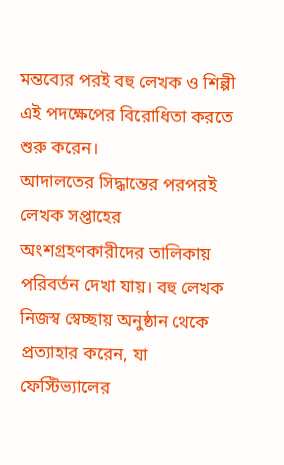মন্তব্যের পরই বহু লেখক ও শিল্পী এই পদক্ষেপের বিরোধিতা করতে শুরু করেন।
আদালতের সিদ্ধান্তের পরপরই লেখক সপ্তাহের অংশগ্রহণকারীদের তালিকায় পরিবর্তন দেখা যায়। বহু লেখক নিজস্ব স্বেচ্ছায় অনুষ্ঠান থেকে প্রত্যাহার করেন, যা ফেস্টিভ্যালের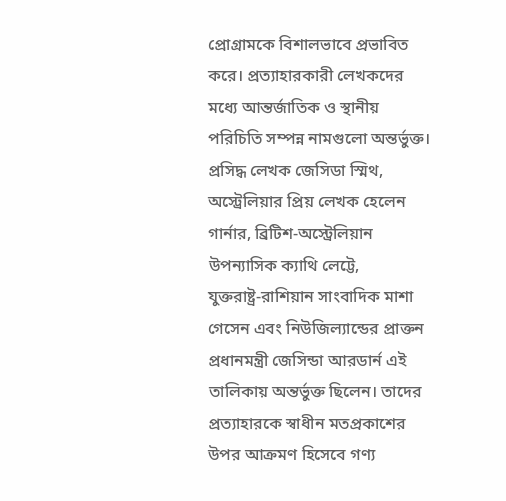প্রোগ্রামকে বিশালভাবে প্রভাবিত করে। প্রত্যাহারকারী লেখকদের মধ্যে আন্তর্জাতিক ও স্থানীয় পরিচিতি সম্পন্ন নামগুলো অন্তর্ভুক্ত।
প্রসিদ্ধ লেখক জেসিডা স্মিথ, অস্ট্রেলিয়ার প্রিয় লেখক হেলেন গার্নার, ব্রিটিশ‑অস্ট্রেলিয়ান উপন্যাসিক ক্যাথি লেট্টে, যুক্তরাষ্ট্র‑রাশিয়ান সাংবাদিক মাশা গেসেন এবং নিউজিল্যান্ডের প্রাক্তন প্রধানমন্ত্রী জেসিন্ডা আরডার্ন এই তালিকায় অন্তর্ভুক্ত ছিলেন। তাদের প্রত্যাহারকে স্বাধীন মতপ্রকাশের উপর আক্রমণ হিসেবে গণ্য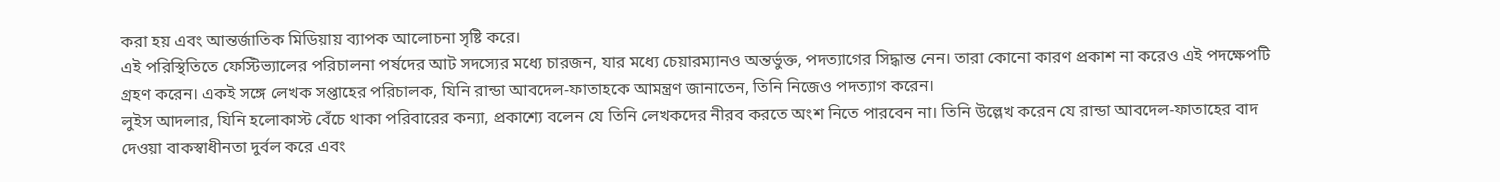করা হয় এবং আন্তর্জাতিক মিডিয়ায় ব্যাপক আলোচনা সৃষ্টি করে।
এই পরিস্থিতিতে ফেস্টিভ্যালের পরিচালনা পর্ষদের আট সদস্যের মধ্যে চারজন, যার মধ্যে চেয়ারম্যানও অন্তর্ভুক্ত, পদত্যাগের সিদ্ধান্ত নেন। তারা কোনো কারণ প্রকাশ না করেও এই পদক্ষেপটি গ্রহণ করেন। একই সঙ্গে লেখক সপ্তাহের পরিচালক, যিনি রান্ডা আবদেল‑ফাতাহকে আমন্ত্রণ জানাতেন, তিনি নিজেও পদত্যাগ করেন।
লুইস আদলার, যিনি হলোকাস্ট বেঁচে থাকা পরিবারের কন্যা, প্রকাশ্যে বলেন যে তিনি লেখকদের নীরব করতে অংশ নিতে পারবেন না। তিনি উল্লেখ করেন যে রান্ডা আবদেল‑ফাতাহের বাদ দেওয়া বাকস্বাধীনতা দুর্বল করে এবং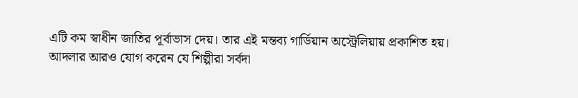এটি কম স্বাধীন জাতির পূর্বাভাস দেয়। তার এই মন্তব্য গার্ডিয়ান অস্ট্রেলিয়ায় প্রকাশিত হয়।
আদলার আরও যোগ করেন যে শিল্পীরা সর্বদা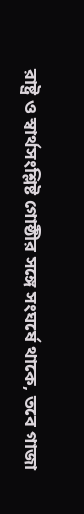রাষ্ট্র ও স্বার্থসংশ্লিষ্ট গোষ্ঠীর সঙ্গে সংঘর্ষে থাকে, তবে গাজা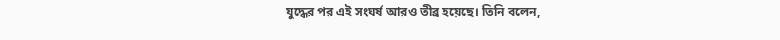যুদ্ধের পর এই সংঘর্ষ আরও তীব্র হয়েছে। তিনি বলেন,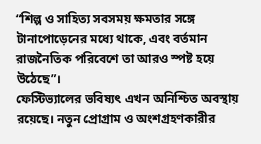“শিল্প ও সাহিত্য সবসময় ক্ষমতার সঙ্গে টানাপোড়েনের মধ্যে থাকে, এবং বর্তমান রাজনৈতিক পরিবেশে তা আরও স্পষ্ট হয়ে উঠেছে”।
ফেস্টিভ্যালের ভবিষ্যৎ এখন অনিশ্চিত অবস্থায় রয়েছে। নতুন প্রোগ্রাম ও অংশগ্রহণকারীর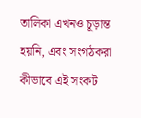তালিকা এখনও চূড়ান্ত হয়নি, এবং সংগঠকরা কীভাবে এই সংকট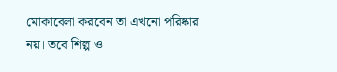মোকাবেলা করবেন তা এখনো পরিষ্কার নয়। তবে শিল্প ও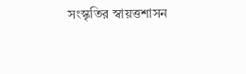সংস্কৃতির স্বায়ত্তশাসন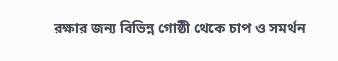রক্ষার জন্য বিভিন্ন গোষ্ঠী থেকে চাপ ও সমর্থন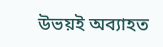উভয়ই অব্যাহত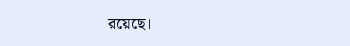রয়েছে।